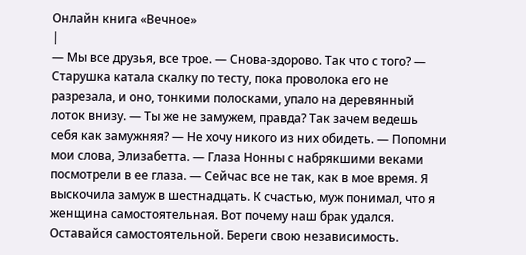Онлайн книга «Вечное»
|
— Мы все друзья, все трое. — Снова-здорово. Так что с того? — Старушка катала скалку по тесту, пока проволока его не разрезала, и оно, тонкими полосками, упало на деревянный лоток внизу. — Ты же не замужем, правда? Так зачем ведешь себя как замужняя? — Не хочу никого из них обидеть. — Попомни мои слова, Элизабетта. — Глаза Нонны с набрякшими веками посмотрели в ее глаза. — Сейчас все не так, как в мое время. Я выскочила замуж в шестнадцать. К счастью, муж понимал, что я женщина самостоятельная. Вот почему наш брак удался. Оставайся самостоятельной. Береги свою независимость.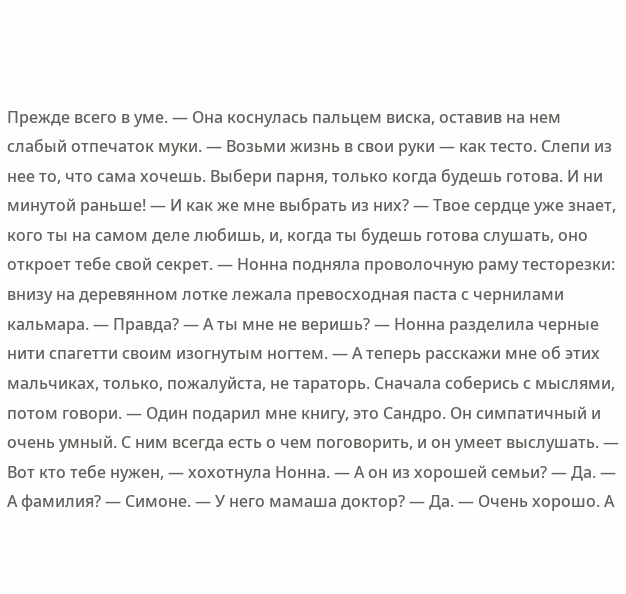Прежде всего в уме. — Она коснулась пальцем виска, оставив на нем слабый отпечаток муки. — Возьми жизнь в свои руки — как тесто. Слепи из нее то, что сама хочешь. Выбери парня, только когда будешь готова. И ни минутой раньше! — И как же мне выбрать из них? — Твое сердце уже знает, кого ты на самом деле любишь, и, когда ты будешь готова слушать, оно откроет тебе свой секрет. — Нонна подняла проволочную раму тесторезки: внизу на деревянном лотке лежала превосходная паста с чернилами кальмара. — Правда? — А ты мне не веришь? — Нонна разделила черные нити спагетти своим изогнутым ногтем. — А теперь расскажи мне об этих мальчиках, только, пожалуйста, не тараторь. Сначала соберись с мыслями, потом говори. — Один подарил мне книгу, это Сандро. Он симпатичный и очень умный. С ним всегда есть о чем поговорить, и он умеет выслушать. — Вот кто тебе нужен, — хохотнула Нонна. — А он из хорошей семьи? — Да. — А фамилия? — Симоне. — У него мамаша доктор? — Да. — Очень хорошо. А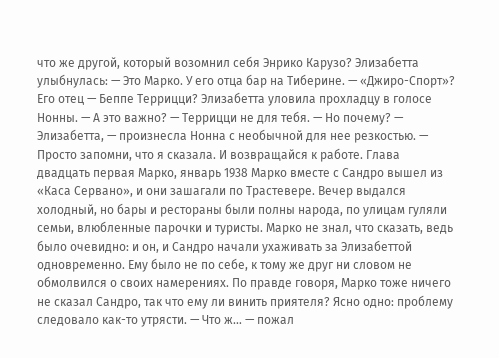что же другой, который возомнил себя Энрико Карузо? Элизабетта улыбнулась: — Это Марко. У его отца бар на Тиберине. — «Джиро-Спорт»? Его отец — Беппе Террицци? Элизабетта уловила прохладцу в голосе Нонны. — А это важно? — Террицци не для тебя. — Но почему? — Элизабетта, — произнесла Нонна с необычной для нее резкостью. — Просто запомни, что я сказала. И возвращайся к работе. Глава двадцать первая Марко, январь 1938 Марко вместе с Сандро вышел из «Каса Сервано», и они зашагали по Трастевере. Вечер выдался холодный, но бары и рестораны были полны народа, по улицам гуляли семьи, влюбленные парочки и туристы. Марко не знал, что сказать, ведь было очевидно: и он, и Сандро начали ухаживать за Элизабеттой одновременно. Ему было не по себе, к тому же друг ни словом не обмолвился о своих намерениях. По правде говоря, Марко тоже ничего не сказал Сандро, так что ему ли винить приятеля? Ясно одно: проблему следовало как-то утрясти. — Что ж… — пожал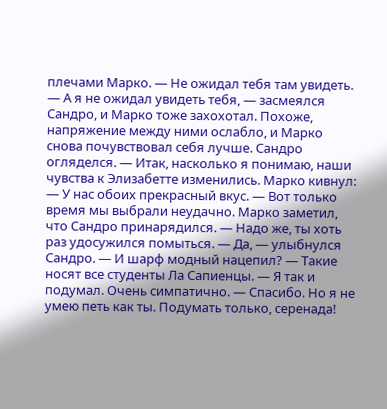плечами Марко. — Не ожидал тебя там увидеть. — А я не ожидал увидеть тебя, — засмеялся Сандро, и Марко тоже захохотал. Похоже, напряжение между ними ослабло, и Марко снова почувствовал себя лучше. Сандро огляделся. — Итак, насколько я понимаю, наши чувства к Элизабетте изменились. Марко кивнул: — У нас обоих прекрасный вкус. — Вот только время мы выбрали неудачно. Марко заметил, что Сандро принарядился. — Надо же, ты хоть раз удосужился помыться. — Да, — улыбнулся Сандро. — И шарф модный нацепил? — Такие носят все студенты Ла Сапиенцы. — Я так и подумал. Очень симпатично. — Спасибо. Но я не умею петь как ты. Подумать только, серенада!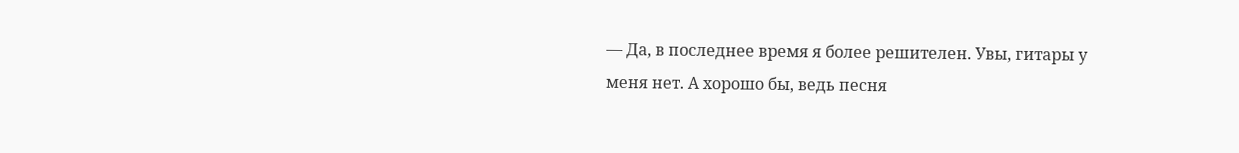— Да, в последнее время я более решителен. Увы, гитары у меня нет. А хорошо бы, ведь песня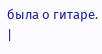была о гитаре. |